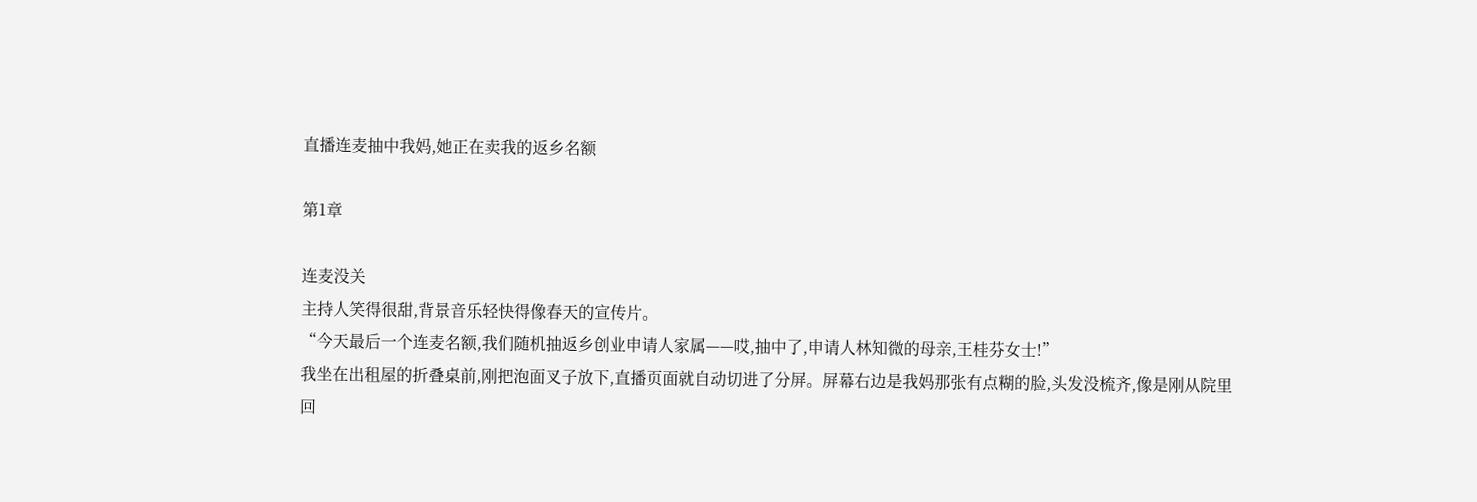直播连麦抽中我妈,她正在卖我的返乡名额

第1章

连麦没关
主持人笑得很甜,背景音乐轻快得像春天的宣传片。
“今天最后一个连麦名额,我们随机抽返乡创业申请人家属——哎,抽中了,申请人林知微的母亲,王桂芬女士!”
我坐在出租屋的折叠桌前,刚把泡面叉子放下,直播页面就自动切进了分屏。屏幕右边是我妈那张有点糊的脸,头发没梳齐,像是刚从院里回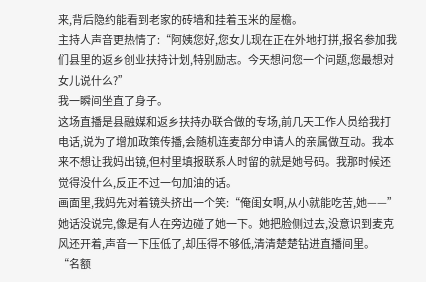来,背后隐约能看到老家的砖墙和挂着玉米的屋檐。
主持人声音更热情了:“阿姨您好,您女儿现在正在外地打拼,报名参加我们县里的返乡创业扶持计划,特别励志。今天想问您一个问题,您最想对女儿说什么?”
我一瞬间坐直了身子。
这场直播是县融媒和返乡扶持办联合做的专场,前几天工作人员给我打电话,说为了增加政策传播,会随机连麦部分申请人的亲属做互动。我本来不想让我妈出镜,但村里填报联系人时留的就是她号码。我那时候还觉得没什么,反正不过一句加油的话。
画面里,我妈先对着镜头挤出一个笑:“俺闺女啊,从小就能吃苦,她——”
她话没说完,像是有人在旁边碰了她一下。她把脸侧过去,没意识到麦克风还开着,声音一下压低了,却压得不够低,清清楚楚钻进直播间里。
“名额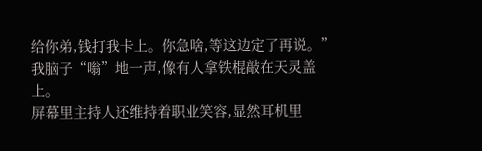给你弟,钱打我卡上。你急啥,等这边定了再说。”
我脑子“嗡”地一声,像有人拿铁棍敲在天灵盖上。
屏幕里主持人还维持着职业笑容,显然耳机里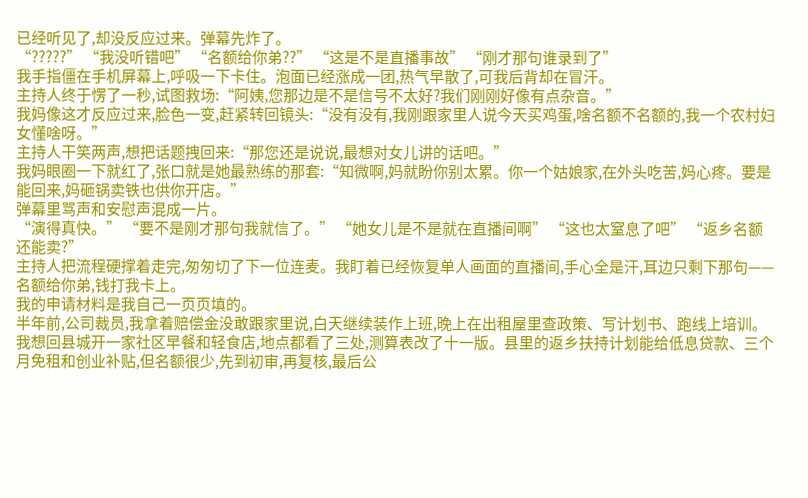已经听见了,却没反应过来。弹幕先炸了。
“?????” “我没听错吧” “名额给你弟??” “这是不是直播事故” “刚才那句谁录到了”
我手指僵在手机屏幕上,呼吸一下卡住。泡面已经涨成一团,热气早散了,可我后背却在冒汗。
主持人终于愣了一秒,试图救场:“阿姨,您那边是不是信号不太好?我们刚刚好像有点杂音。”
我妈像这才反应过来,脸色一变,赶紧转回镜头:“没有没有,我刚跟家里人说今天买鸡蛋,啥名额不名额的,我一个农村妇女懂啥呀。”
主持人干笑两声,想把话题拽回来:“那您还是说说,最想对女儿讲的话吧。”
我妈眼圈一下就红了,张口就是她最熟练的那套:“知微啊,妈就盼你别太累。你一个姑娘家,在外头吃苦,妈心疼。要是能回来,妈砸锅卖铁也供你开店。”
弹幕里骂声和安慰声混成一片。
“演得真快。” “要不是刚才那句我就信了。” “她女儿是不是就在直播间啊” “这也太窒息了吧” “返乡名额还能卖?”
主持人把流程硬撑着走完,匆匆切了下一位连麦。我盯着已经恢复单人画面的直播间,手心全是汗,耳边只剩下那句——名额给你弟,钱打我卡上。
我的申请材料是我自己一页页填的。
半年前,公司裁员,我拿着赔偿金没敢跟家里说,白天继续装作上班,晚上在出租屋里查政策、写计划书、跑线上培训。我想回县城开一家社区早餐和轻食店,地点都看了三处,测算表改了十一版。县里的返乡扶持计划能给低息贷款、三个月免租和创业补贴,但名额很少,先到初审,再复核,最后公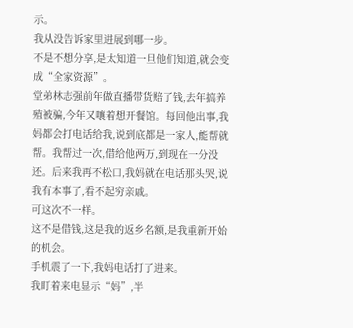示。
我从没告诉家里进展到哪一步。
不是不想分享,是太知道一旦他们知道,就会变成“全家资源”。
堂弟林志强前年做直播带货赔了钱,去年搞养殖被骗,今年又嚷着想开餐馆。每回他出事,我妈都会打电话给我,说到底都是一家人,能帮就帮。我帮过一次,借给他两万,到现在一分没还。后来我再不松口,我妈就在电话那头哭,说我有本事了,看不起穷亲戚。
可这次不一样。
这不是借钱,这是我的返乡名额,是我重新开始的机会。
手机震了一下,我妈电话打了进来。
我盯着来电显示“妈”,半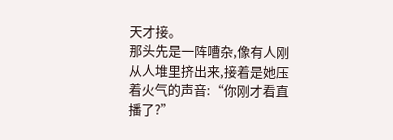天才接。
那头先是一阵嘈杂,像有人刚从人堆里挤出来,接着是她压着火气的声音:“你刚才看直播了?”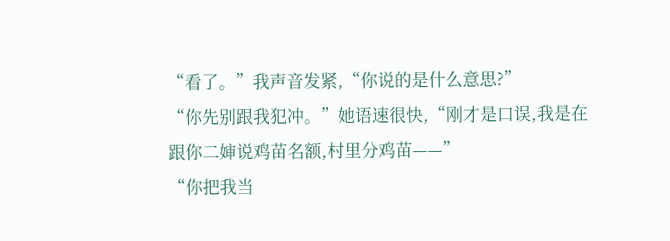“看了。”我声音发紧,“你说的是什么意思?”
“你先别跟我犯冲。”她语速很快,“刚才是口误,我是在跟你二婶说鸡苗名额,村里分鸡苗——”
“你把我当